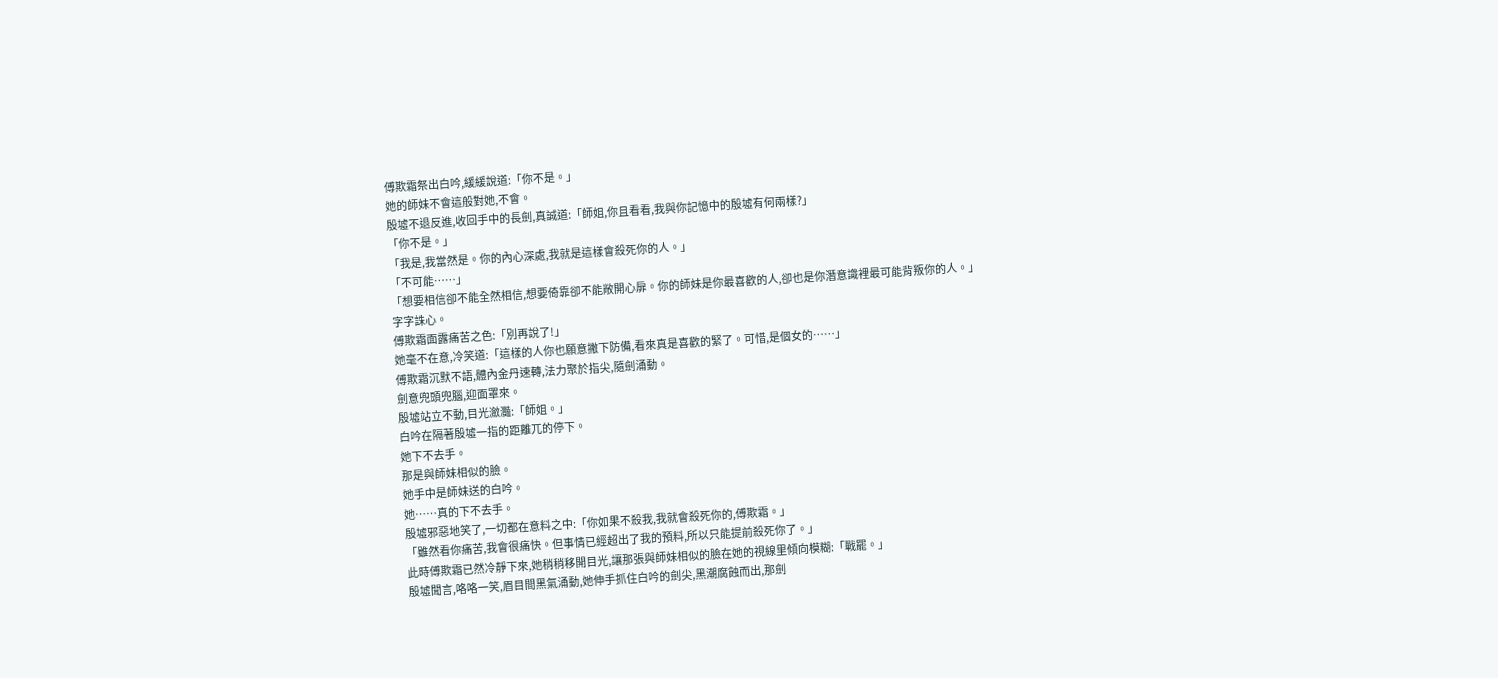傅欺霜祭出白吟,緩緩說道:「你不是。」
她的師妹不會這般對她,不會。
殷墟不退反進,收回手中的長劍,真誠道:「師姐,你且看看,我與你記憶中的殷墟有何兩樣?」
「你不是。」
「我是,我當然是。你的內心深處,我就是這樣會殺死你的人。」
「不可能……」
「想要相信卻不能全然相信,想要倚靠卻不能敞開心扉。你的師妹是你最喜歡的人,卻也是你潛意識裡最可能背叛你的人。」
字字誅心。
傅欺霜面露痛苦之色:「別再說了!」
她毫不在意,冷笑道:「這樣的人你也願意撇下防備,看來真是喜歡的緊了。可惜,是個女的……」
傅欺霜沉默不語,體內金丹速轉,法力聚於指尖,隨劍涌動。
劍意兜頭兜腦,迎面罩來。
殷墟站立不動,目光瀲灩:「師姐。」
白吟在隔著殷墟一指的距離兀的停下。
她下不去手。
那是與師妹相似的臉。
她手中是師妹送的白吟。
她……真的下不去手。
殷墟邪惡地笑了,一切都在意料之中:「你如果不殺我,我就會殺死你的,傅欺霜。」
「雖然看你痛苦,我會很痛快。但事情已經超出了我的預料,所以只能提前殺死你了。」
此時傅欺霜已然冷靜下來,她稍稍移開目光,讓那張與師妹相似的臉在她的視線里傾向模糊:「戰罷。」
殷墟聞言,咯咯一笑,眉目間黑氣涌動,她伸手抓住白吟的劍尖,黑潮腐蝕而出,那劍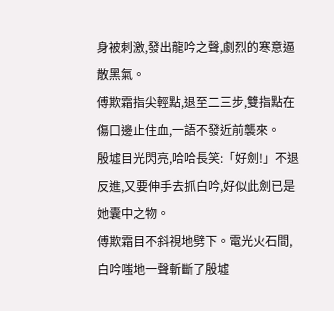身被刺激,發出龍吟之聲,劇烈的寒意逼散黑氣。
傅欺霜指尖輕點,退至二三步,雙指點在傷口邊止住血,一語不發近前襲來。
殷墟目光閃亮,哈哈長笑:「好劍!」不退反進,又要伸手去抓白吟,好似此劍已是她囊中之物。
傅欺霜目不斜視地劈下。電光火石間,白吟嗤地一聲斬斷了殷墟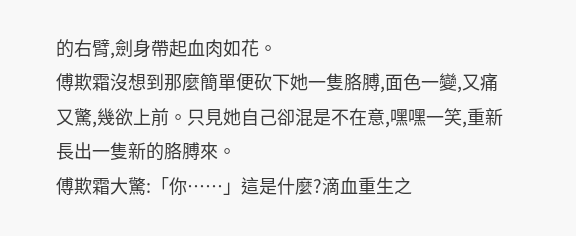的右臂,劍身帶起血肉如花。
傅欺霜沒想到那麼簡單便砍下她一隻胳膊,面色一變,又痛又驚,幾欲上前。只見她自己卻混是不在意,嘿嘿一笑,重新長出一隻新的胳膊來。
傅欺霜大驚:「你……」這是什麼?滴血重生之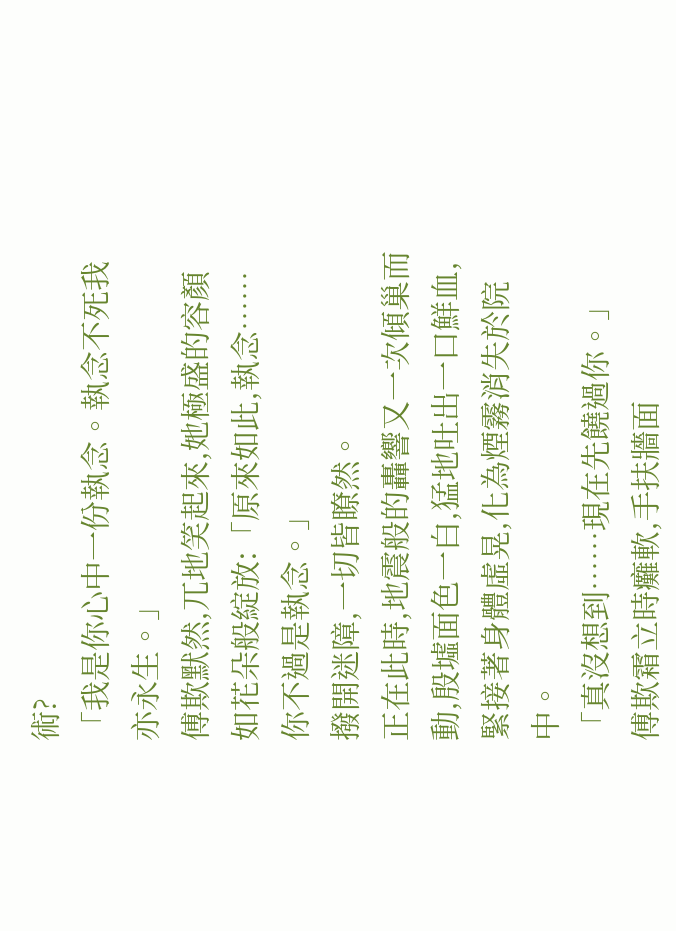術?
「我是你心中一份執念。執念不死我亦永生。」
傅欺默然,兀地笑起來,她極盛的容顏如花朵般綻放:「原來如此,執念……你不過是執念。」
撥開迷障,一切皆瞭然。
正在此時,地震般的轟響又一次傾巢而動,殷墟面色一白,猛地吐出一口鮮血,緊接著身體虛晃,化為煙霧消失於院中。
「真沒想到……現在先饒過你。」
傅欺霜立時癱軟,手扶牆面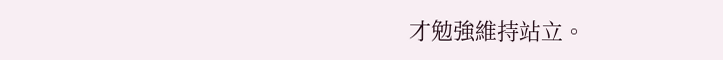才勉強維持站立。